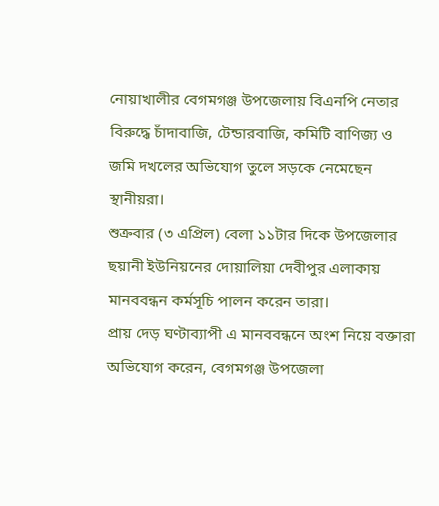নোয়াখালীর বেগমগঞ্জ উপজেলায় বিএনপি নেতার বিরুদ্ধে চাঁদাবাজি, টেন্ডারবাজি, কমিটি বাণিজ্য ও জমি দখলের অভিযোগ তুলে সড়কে নেমেছেন স্থানীয়রা।
শুক্রবার (৩ এপ্রিল) বেলা ১১টার দিকে উপজেলার ছয়ানী ইউনিয়নের দোয়ালিয়া দেবীপুর এলাকায় মানববন্ধন কর্মসূচি পালন করেন তারা।
প্রায় দেড় ঘণ্টাব্যাপী এ মানববন্ধনে অংশ নিয়ে বক্তারা অভিযোগ করেন, বেগমগঞ্জ উপজেলা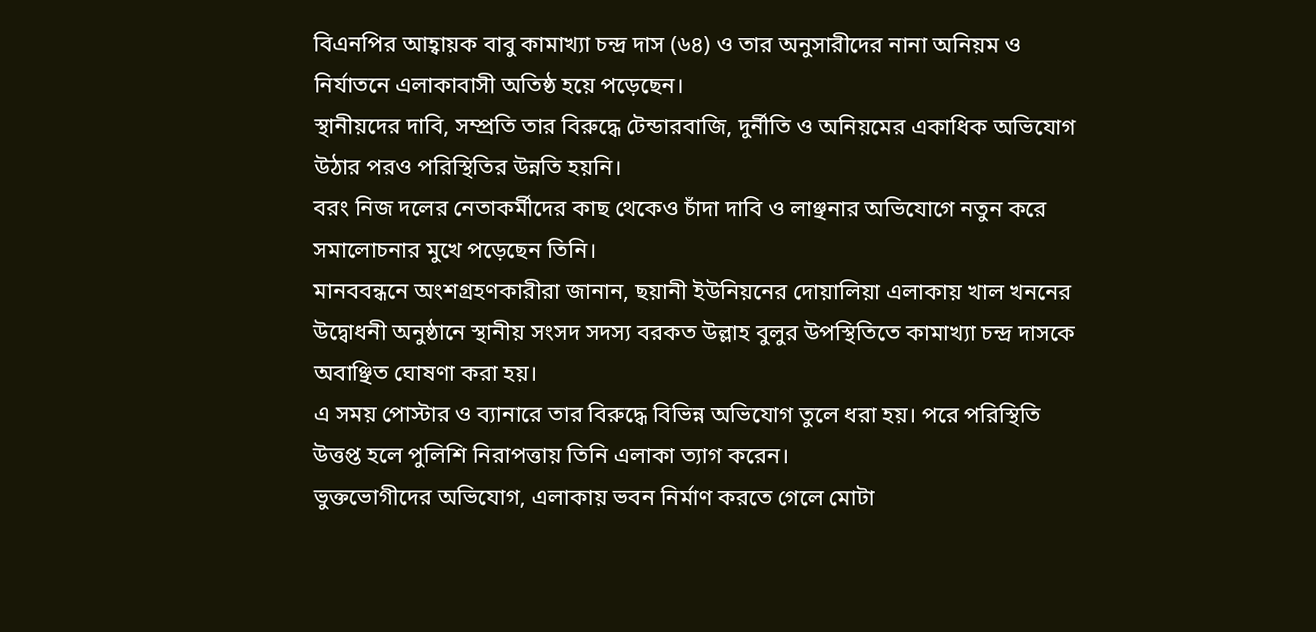বিএনপির আহ্বায়ক বাবু কামাখ্যা চন্দ্র দাস (৬৪) ও তার অনুসারীদের নানা অনিয়ম ও নির্যাতনে এলাকাবাসী অতিষ্ঠ হয়ে পড়েছেন।
স্থানীয়দের দাবি, সম্প্রতি তার বিরুদ্ধে টেন্ডারবাজি, দুর্নীতি ও অনিয়মের একাধিক অভিযোগ উঠার পরও পরিস্থিতির উন্নতি হয়নি।
বরং নিজ দলের নেতাকর্মীদের কাছ থেকেও চাঁদা দাবি ও লাঞ্ছনার অভিযোগে নতুন করে সমালোচনার মুখে পড়েছেন তিনি।
মানববন্ধনে অংশগ্রহণকারীরা জানান, ছয়ানী ইউনিয়নের দোয়ালিয়া এলাকায় খাল খননের উদ্বোধনী অনুষ্ঠানে স্থানীয় সংসদ সদস্য বরকত উল্লাহ বুলুর উপস্থিতিতে কামাখ্যা চন্দ্র দাসকে অবাঞ্ছিত ঘোষণা করা হয়।
এ সময় পোস্টার ও ব্যানারে তার বিরুদ্ধে বিভিন্ন অভিযোগ তুলে ধরা হয়। পরে পরিস্থিতি উত্তপ্ত হলে পুলিশি নিরাপত্তায় তিনি এলাকা ত্যাগ করেন।
ভুক্তভোগীদের অভিযোগ, এলাকায় ভবন নির্মাণ করতে গেলে মোটা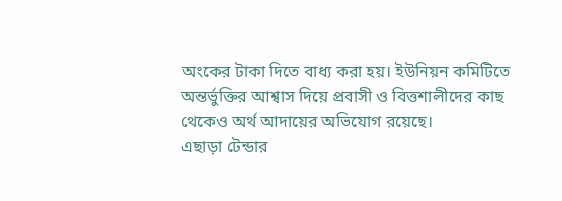অংকের টাকা দিতে বাধ্য করা হয়। ইউনিয়ন কমিটিতে অন্তর্ভুক্তির আশ্বাস দিয়ে প্রবাসী ও বিত্তশালীদের কাছ থেকেও অর্থ আদায়ের অভিযোগ রয়েছে।
এছাড়া টেন্ডার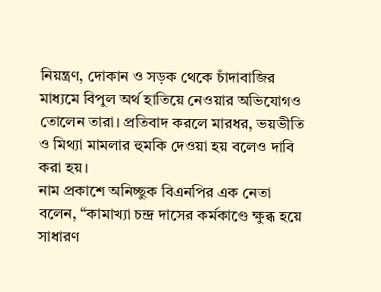নিয়ন্ত্রণ, দোকান ও সড়ক থেকে চাঁদাবাজির মাধ্যমে বিপুল অর্থ হাতিয়ে নেওয়ার অভিযোগও তোলেন তারা। প্রতিবাদ করলে মারধর, ভয়ভীতি ও মিথ্যা মামলার হুমকি দেওয়া হয় বলেও দাবি করা হয়।
নাম প্রকাশে অনিচ্ছুক বিএনপির এক নেতা বলেন, “কামাখ্যা চন্দ্র দাসের কর্মকাণ্ডে ক্ষুব্ধ হয়ে সাধারণ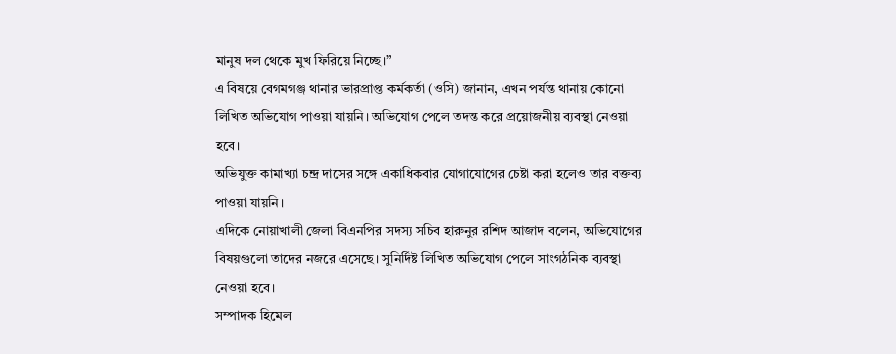মানুষ দল থেকে মুখ ফিরিয়ে নিচ্ছে।”
এ বিষয়ে বেগমগঞ্জ থানার ভারপ্রাপ্ত কর্মকর্তা (ওসি) জানান, এখন পর্যন্ত থানায় কোনো লিখিত অভিযোগ পাওয়া যায়নি। অভিযোগ পেলে তদন্ত করে প্রয়োজনীয় ব্যবস্থা নেওয়া হবে।
অভিযুক্ত কামাখ্যা চন্দ্র দাসের সঙ্গে একাধিকবার যোগাযোগের চেষ্টা করা হলেও তার বক্তব্য পাওয়া যায়নি।
এদিকে নোয়াখালী জেলা বিএনপির সদস্য সচিব হারুনুর রশিদ আজাদ বলেন, অভিযোগের বিষয়গুলো তাদের নজরে এসেছে। সুনির্দিষ্ট লিখিত অভিযোগ পেলে সাংগঠনিক ব্যবস্থা নেওয়া হবে।
সম্পাদক হিমেল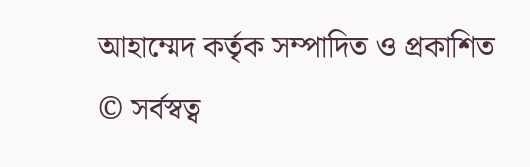আহাম্মেদ কর্তৃক সম্পাদিত ও প্রকাশিত
© সর্বস্বত্ব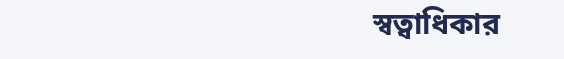স্বত্বাধিকার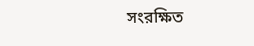সংরক্ষিত